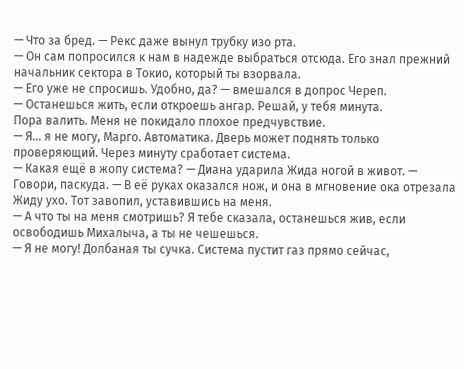— Что за бред. — Рекс даже вынул трубку изо рта.
— Он сам попросился к нам в надежде выбраться отсюда. Его знал прежний начальник сектора в Токио, который ты взорвала.
— Его уже не спросишь. Удобно, да? — вмешался в допрос Череп.
— Останешься жить, если откроешь ангар. Решай, у тебя минута.
Пора валить. Меня не покидало плохое предчувствие.
— Я… я не могу, Марго. Автоматика. Дверь может поднять только проверяющий. Через минуту сработает система.
— Какая ещё в жопу система? — Диана ударила Жида ногой в живот. — Говори, паскуда. — В её руках оказался нож, и она в мгновение ока отрезала Жиду ухо. Тот завопил, уставившись на меня.
— А что ты на меня смотришь? Я тебе сказала, останешься жив, если освободишь Михалыча, а ты не чешешься.
— Я не могу! Долбаная ты сучка. Система пустит газ прямо сейчас,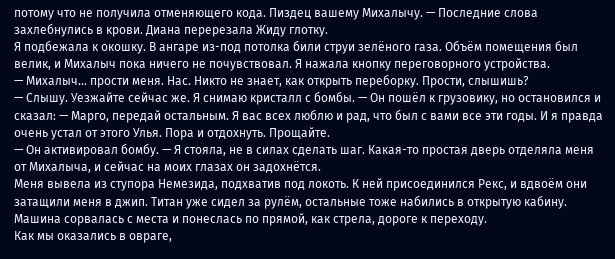потому что не получила отменяющего кода. Пиздец вашему Михалычу. — Последние слова захлебнулись в крови. Диана перерезала Жиду глотку.
Я подбежала к окошку. В ангаре из-под потолка били струи зелёного газа. Объём помещения был велик, и Михалыч пока ничего не почувствовал. Я нажала кнопку переговорного устройства.
— Михалыч… прости меня. Нас. Никто не знает, как открыть переборку. Прости, слышишь?
— Слышу. Уезжайте сейчас же. Я снимаю кристалл с бомбы. — Он пошёл к грузовику, но остановился и сказал: — Марго, передай остальным. Я вас всех люблю и рад, что был с вами все эти годы. И я правда очень устал от этого Улья. Пора и отдохнуть. Прощайте.
— Он активировал бомбу. — Я стояла, не в силах сделать шаг. Какая-то простая дверь отделяла меня от Михалыча, и сейчас на моих глазах он задохнётся.
Меня вывела из ступора Немезида, подхватив под локоть. К ней присоединился Рекс, и вдвоём они затащили меня в джип. Титан уже сидел за рулём, остальные тоже набились в открытую кабину. Машина сорвалась с места и понеслась по прямой, как стрела, дороге к переходу.
Как мы оказались в овраге,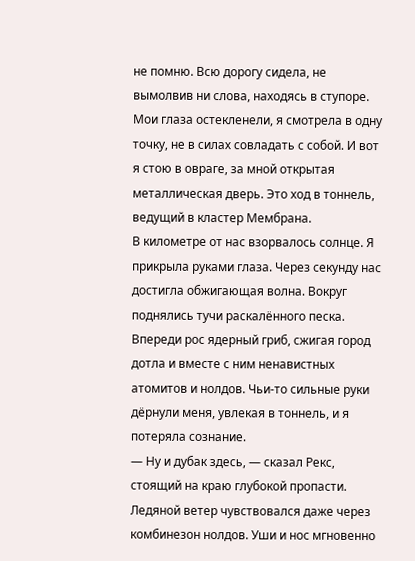не помню. Всю дорогу сидела, не вымолвив ни слова, находясь в ступоре. Мои глаза остекленели, я смотрела в одну точку, не в силах совладать с собой. И вот я стою в овраге, за мной открытая металлическая дверь. Это ход в тоннель, ведущий в кластер Мембрана.
В километре от нас взорвалось солнце. Я прикрыла руками глаза. Через секунду нас достигла обжигающая волна. Вокруг поднялись тучи раскалённого песка. Впереди рос ядерный гриб, сжигая город дотла и вместе с ним ненавистных атомитов и нолдов. Чьи-то сильные руки дёрнули меня, увлекая в тоннель, и я потеряла сознание.
— Ну и дубак здесь, — сказал Рекс, стоящий на краю глубокой пропасти. Ледяной ветер чувствовался даже через комбинезон нолдов. Уши и нос мгновенно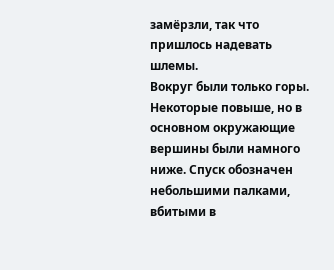замёрзли, так что пришлось надевать шлемы.
Вокруг были только горы. Некоторые повыше, но в основном окружающие вершины были намного ниже. Спуск обозначен небольшими палками, вбитыми в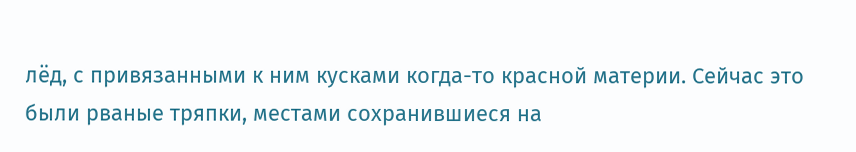лёд, с привязанными к ним кусками когда-то красной материи. Сейчас это были рваные тряпки, местами сохранившиеся на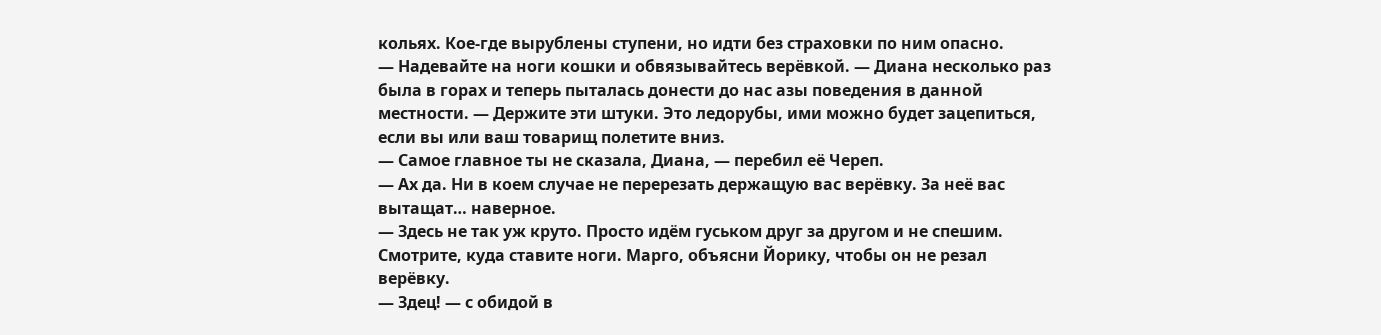кольях. Кое-где вырублены ступени, но идти без страховки по ним опасно.
— Надевайте на ноги кошки и обвязывайтесь верёвкой. — Диана несколько раз была в горах и теперь пыталась донести до нас азы поведения в данной местности. — Держите эти штуки. Это ледорубы, ими можно будет зацепиться, если вы или ваш товарищ полетите вниз.
— Самое главное ты не сказала, Диана, — перебил её Череп.
— Ах да. Ни в коем случае не перерезать держащую вас верёвку. За неё вас вытащат… наверное.
— Здесь не так уж круто. Просто идём гуськом друг за другом и не спешим. Смотрите, куда ставите ноги. Марго, объясни Йорику, чтобы он не резал верёвку.
— Здец! — с обидой в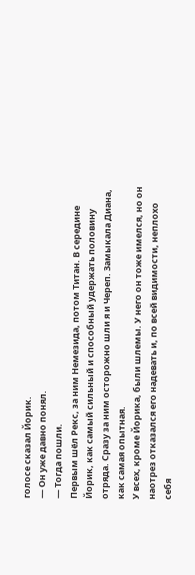голосе сказал Йорик.
— Он уже давно понял.
— Тогда пошли.
Первым шёл Рекс, за ним Немезида, потом Титан. В середине Йорик, как самый сильный и способный удержать половину отряда. Сразу за ним осторожно шли я и Череп. Замыкала Диана, как самая опытная.
У всех, кроме Йорика, были шлемы. У него он тоже имелся, но он наотрез отказался его надевать и, по всей видимости, неплохо себя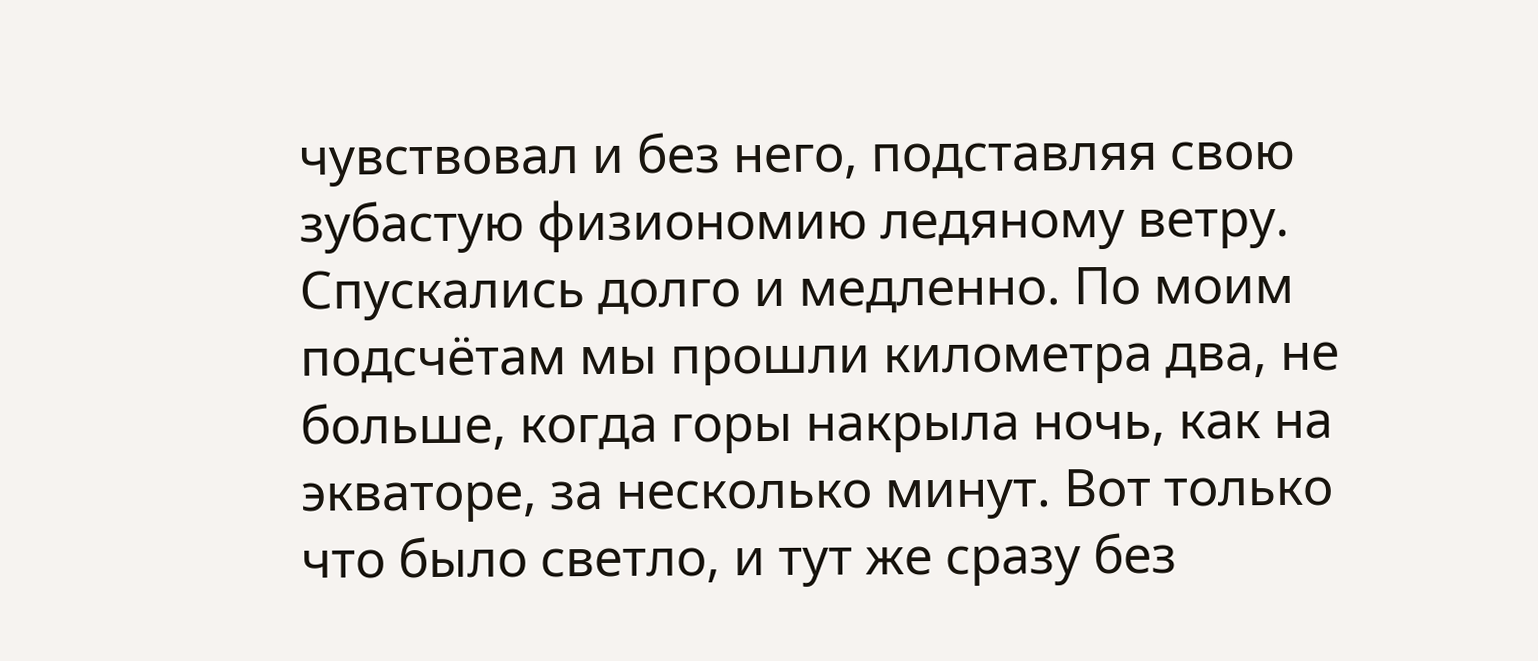чувствовал и без него, подставляя свою зубастую физиономию ледяному ветру.
Спускались долго и медленно. По моим подсчётам мы прошли километра два, не больше, когда горы накрыла ночь, как на экваторе, за несколько минут. Вот только что было светло, и тут же сразу без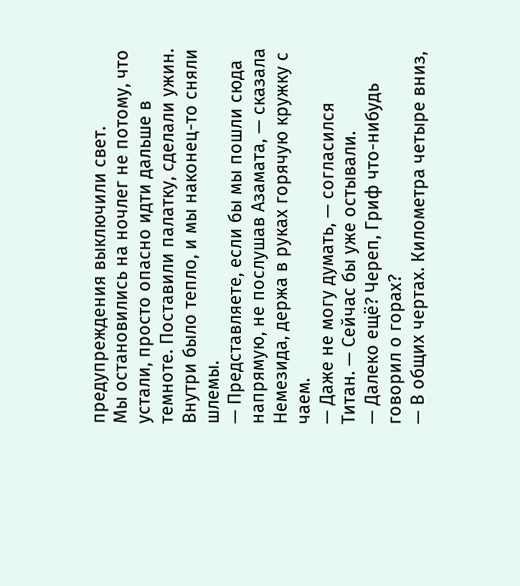предупреждения выключили свет.
Мы остановились на ночлег не потому, что устали, просто опасно идти дальше в темноте. Поставили палатку, сделали ужин. Внутри было тепло, и мы наконец-то сняли шлемы.
— Представляете, если бы мы пошли сюда напрямую, не послушав Азамата, — сказала Немезида, держа в руках горячую кружку с чаем.
— Даже не могу думать, — согласился Титан. — Сейчас бы уже остывали.
— Далеко ещё? Череп, Гриф что-нибудь говорил о горах?
— В общих чертах. Километра четыре вниз,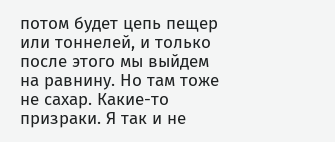потом будет цепь пещер или тоннелей, и только после этого мы выйдем на равнину. Но там тоже не сахар. Какие-то призраки. Я так и не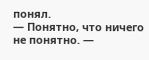понял.
— Понятно, что ничего не понятно. —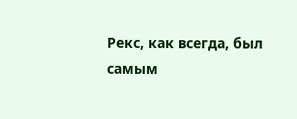Рекс, как всегда, был самым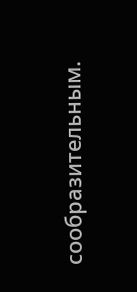сообразительным.